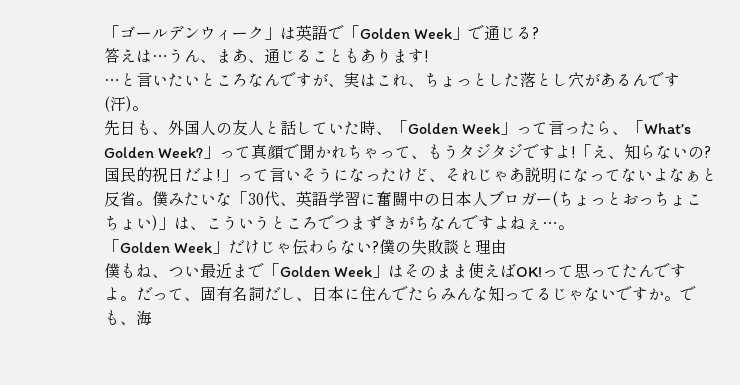「ゴールデンウィーク」は英語で「Golden Week」で通じる?
答えは…うん、まあ、通じることもあります!
…と言いたいところなんですが、実はこれ、ちょっとした落とし穴があるんです(汗)。
先日も、外国人の友人と話していた時、「Golden Week」って言ったら、「What’s Golden Week?」って真顔で聞かれちゃって、もうタジタジですよ!「え、知らないの?国民的祝日だよ!」って言いそうになったけど、それじゃあ説明になってないよなぁと反省。僕みたいな「30代、英語学習に奮闘中の日本人ブロガー(ちょっとおっちょこちょい)」は、こういうところでつまずきがちなんですよねぇ…。
「Golden Week」だけじゃ伝わらない?僕の失敗談と理由
僕もね、つい最近まで「Golden Week」はそのまま使えばOK!って思ってたんですよ。だって、固有名詞だし、日本に住んでたらみんな知ってるじゃないですか。でも、海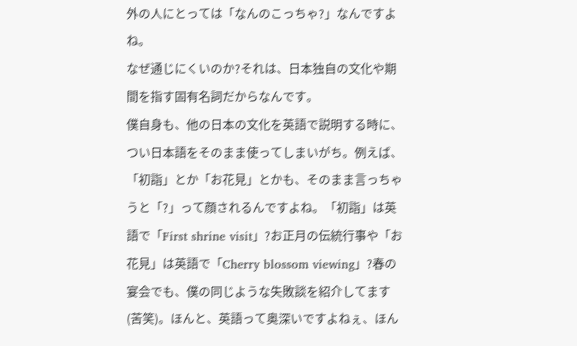外の人にとっては「なんのこっちゃ?」なんですよね。
なぜ通じにくいのか?それは、日本独自の文化や期間を指す固有名詞だからなんです。
僕自身も、他の日本の文化を英語で説明する時に、つい日本語をそのまま使ってしまいがち。例えば、「初詣」とか「お花見」とかも、そのまま言っちゃうと「?」って顔されるんですよね。「初詣」は英語で「First shrine visit」?お正月の伝統行事や「お花見」は英語で「Cherry blossom viewing」?春の宴会でも、僕の同じような失敗談を紹介してます(苦笑)。ほんと、英語って奥深いですよねぇ、ほん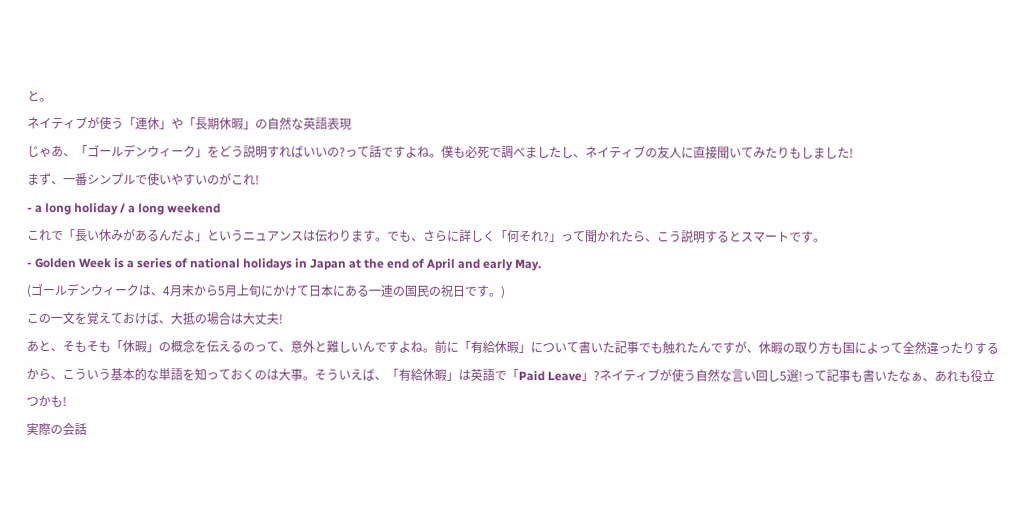と。
ネイティブが使う「連休」や「長期休暇」の自然な英語表現
じゃあ、「ゴールデンウィーク」をどう説明すればいいの?って話ですよね。僕も必死で調べましたし、ネイティブの友人に直接聞いてみたりもしました!
まず、一番シンプルで使いやすいのがこれ!
- a long holiday / a long weekend
これで「長い休みがあるんだよ」というニュアンスは伝わります。でも、さらに詳しく「何それ?」って聞かれたら、こう説明するとスマートです。
- Golden Week is a series of national holidays in Japan at the end of April and early May.
(ゴールデンウィークは、4月末から5月上旬にかけて日本にある一連の国民の祝日です。)
この一文を覚えておけば、大抵の場合は大丈夫!
あと、そもそも「休暇」の概念を伝えるのって、意外と難しいんですよね。前に「有給休暇」について書いた記事でも触れたんですが、休暇の取り方も国によって全然違ったりするから、こういう基本的な単語を知っておくのは大事。そういえば、「有給休暇」は英語で「Paid Leave」?ネイティブが使う自然な言い回し5選!って記事も書いたなぁ、あれも役立つかも!
実際の会話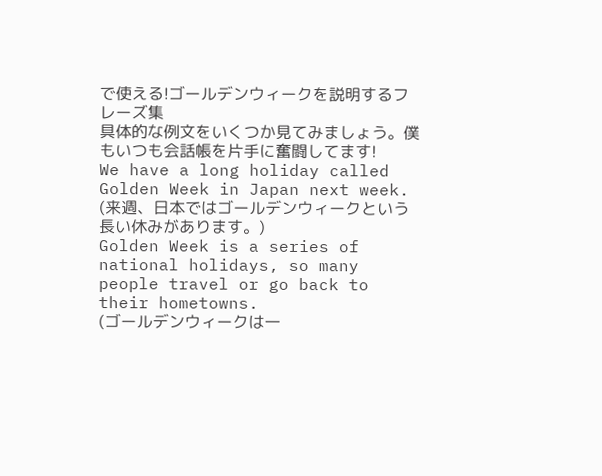で使える!ゴールデンウィークを説明するフレーズ集
具体的な例文をいくつか見てみましょう。僕もいつも会話帳を片手に奮闘してます!
We have a long holiday called Golden Week in Japan next week.
(来週、日本ではゴールデンウィークという長い休みがあります。)
Golden Week is a series of national holidays, so many people travel or go back to their hometowns.
(ゴールデンウィークは一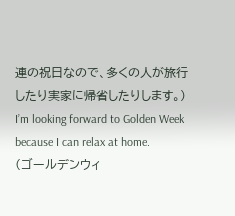連の祝日なので、多くの人が旅行したり実家に帰省したりします。)
I’m looking forward to Golden Week because I can relax at home.
(ゴールデンウィ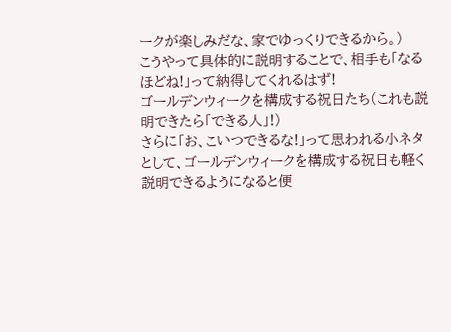ークが楽しみだな、家でゆっくりできるから。)
こうやって具体的に説明することで、相手も「なるほどね!」って納得してくれるはず!
ゴールデンウィークを構成する祝日たち(これも説明できたら「できる人」!)
さらに「お、こいつできるな!」って思われる小ネタとして、ゴールデンウィークを構成する祝日も軽く説明できるようになると便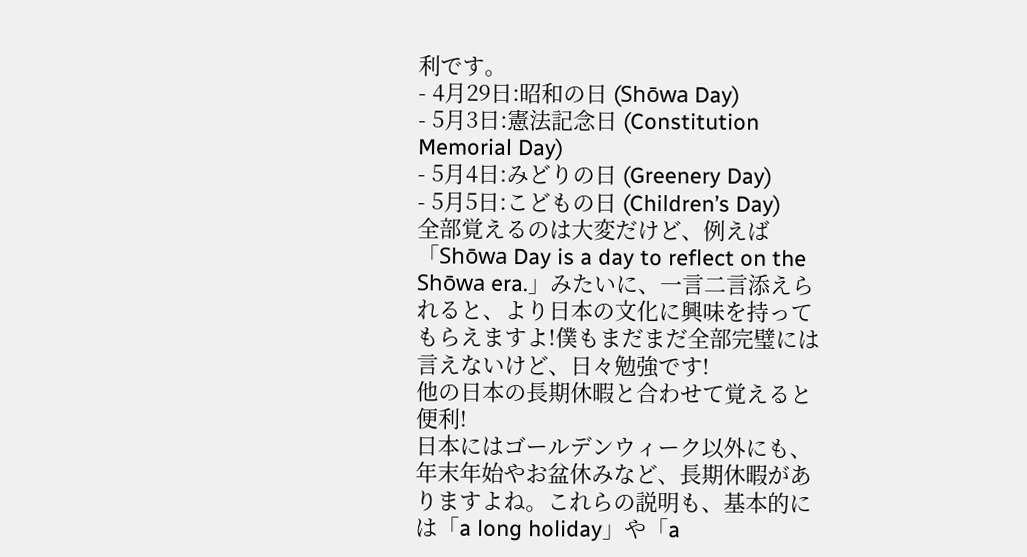利です。
- 4月29日:昭和の日 (Shōwa Day)
- 5月3日:憲法記念日 (Constitution Memorial Day)
- 5月4日:みどりの日 (Greenery Day)
- 5月5日:こどもの日 (Children’s Day)
全部覚えるのは大変だけど、例えば「Shōwa Day is a day to reflect on the Shōwa era.」みたいに、一言二言添えられると、より日本の文化に興味を持ってもらえますよ!僕もまだまだ全部完璧には言えないけど、日々勉強です!
他の日本の長期休暇と合わせて覚えると便利!
日本にはゴールデンウィーク以外にも、年末年始やお盆休みなど、長期休暇がありますよね。これらの説明も、基本的には「a long holiday」や「a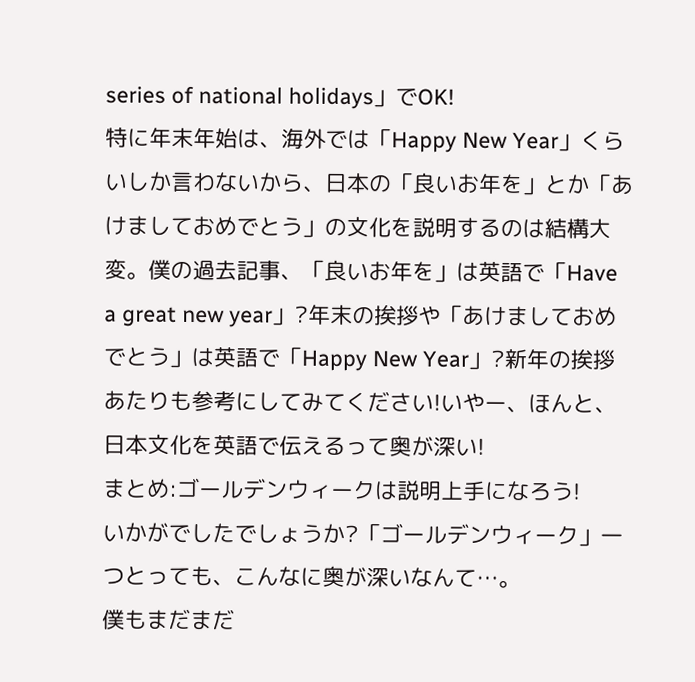series of national holidays」でOK!
特に年末年始は、海外では「Happy New Year」くらいしか言わないから、日本の「良いお年を」とか「あけましておめでとう」の文化を説明するのは結構大変。僕の過去記事、「良いお年を」は英語で「Have a great new year」?年末の挨拶や「あけましておめでとう」は英語で「Happy New Year」?新年の挨拶あたりも参考にしてみてください!いやー、ほんと、日本文化を英語で伝えるって奥が深い!
まとめ:ゴールデンウィークは説明上手になろう!
いかがでしたでしょうか?「ゴールデンウィーク」一つとっても、こんなに奥が深いなんて…。
僕もまだまだ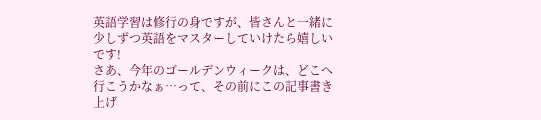英語学習は修行の身ですが、皆さんと一緒に少しずつ英語をマスターしていけたら嬉しいです!
さあ、今年のゴールデンウィークは、どこへ行こうかなぁ…って、その前にこの記事書き上げ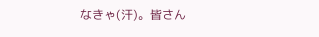なきゃ(汗)。皆さん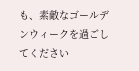も、素敵なゴールデンウィークを過ごしてください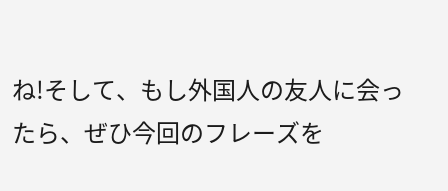ね!そして、もし外国人の友人に会ったら、ぜひ今回のフレーズを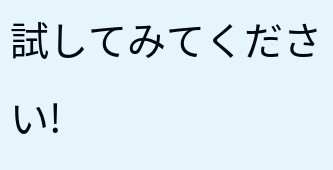試してみてください!